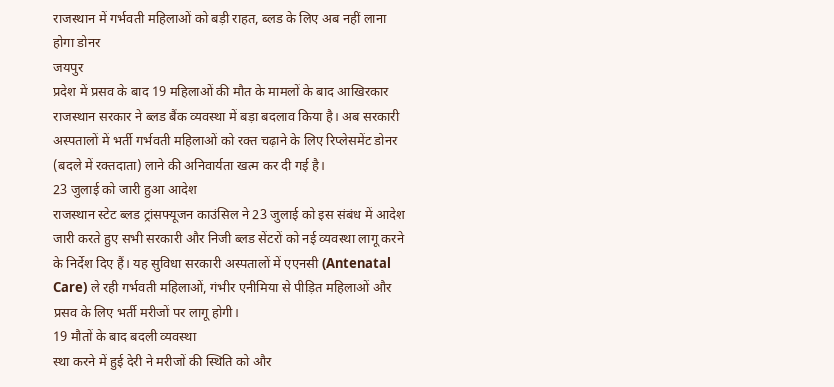राजस्थान में गर्भवती महिलाओं को बड़ी राहत, ब्लड के लिए अब नहीं लाना होगा डोनर
जयपुर
प्रदेश में प्रसव के बाद 19 महिलाओं की मौत के मामलों के बाद आखिरकार राजस्थान सरकार ने ब्लड बैंक व्यवस्था में बड़ा बदलाव किया है। अब सरकारी अस्पतालों में भर्ती गर्भवती महिलाओं को रक्त चढ़ाने के लिए रिप्लेसमेंट डोनर (बदले में रक्तदाता) लाने की अनिवार्यता खत्म कर दी गई है।
23 जुलाई को जारी हुआ आदेश
राजस्थान स्टेट ब्लड ट्रांसफ्यूजन काउंसिल ने 23 जुलाई को इस संबंध में आदेश जारी करते हुए सभी सरकारी और निजी ब्लड सेंटरों को नई व्यवस्था लागू करने के निर्देश दिए हैं। यह सुविधा सरकारी अस्पतालों में एएनसी (Antenatal Care) ले रही गर्भवती महिलाओं, गंभीर एनीमिया से पीड़ित महिलाओं और प्रसव के लिए भर्ती मरीजों पर लागू होगी।
19 मौतों के बाद बदली व्यवस्था
स्था करने में हुई देरी ने मरीजों की स्थिति को और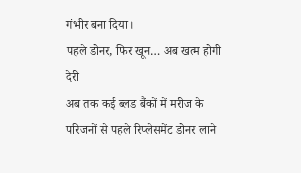गंभीर बना दिया।
पहले डोनर, फिर खून… अब खत्म होगी देरी
अब तक कई ब्लड बैंकों में मरीज के परिजनों से पहले रिप्लेसमेंट डोनर लाने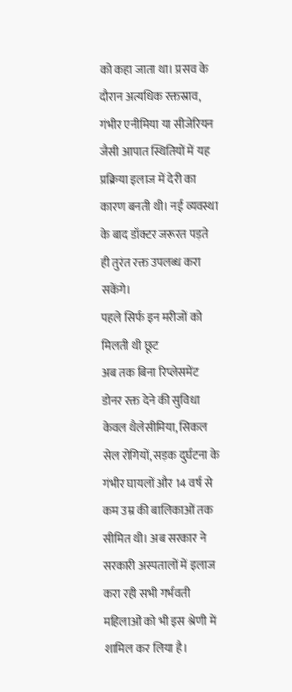को कहा जाता था। प्रसव के दौरान अत्यधिक रक्तस्राव, गंभीर एनीमिया या सीजेरियन जैसी आपात स्थितियों में यह प्रक्रिया इलाज में देरी का कारण बनती थी। नई व्यवस्था के बाद डॉक्टर जरूरत पड़ते ही तुरंत रक्त उपलब्ध करा सकेंगे।
पहले सिर्फ इन मरीजों को मिलती थी छूट
अब तक बिना रिप्लेसमेंट डोनर रक्त देने की सुविधा केवल थैलेसीमिया, सिकल सेल रोगियों, सड़क दुर्घटना के गंभीर घायलों और 14 वर्ष से कम उम्र की बालिकाओं तक सीमित थी। अब सरकार ने सरकारी अस्पतालों में इलाज करा रही सभी गर्भवती महिलाओं को भी इस श्रेणी में शामिल कर लिया है।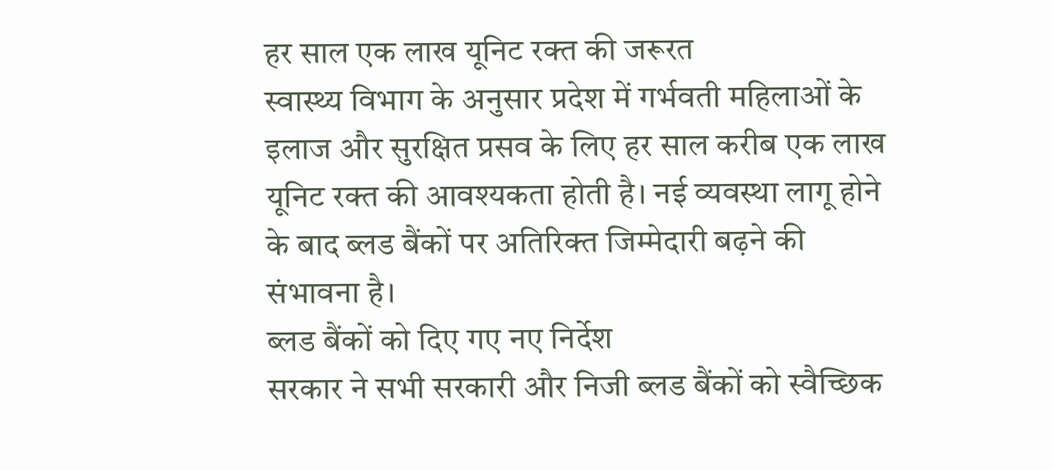हर साल एक लाख यूनिट रक्त की जरूरत
स्वास्थ्य विभाग के अनुसार प्रदेश में गर्भवती महिलाओं के इलाज और सुरक्षित प्रसव के लिए हर साल करीब एक लाख यूनिट रक्त की आवश्यकता होती है। नई व्यवस्था लागू होने के बाद ब्लड बैंकों पर अतिरिक्त जिम्मेदारी बढ़ने की संभावना है।
ब्लड बैंकों को दिए गए नए निर्देश
सरकार ने सभी सरकारी और निजी ब्लड बैंकों को स्वैच्छिक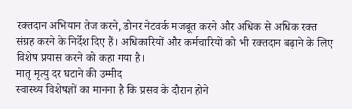रक्तदान अभियान तेज करने, डोनर नेटवर्क मजबूत करने और अधिक से अधिक रक्त संग्रह करने के निर्देश दिए हैं। अधिकारियों और कर्मचारियों को भी रक्तदान बढ़ाने के लिए विशेष प्रयास करने को कहा गया है।
मातृ मृत्यु दर घटाने की उम्मीद
स्वास्थ्य विशेषज्ञों का मानना है कि प्रसव के दौरान होने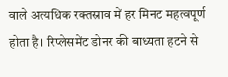वाले अत्यधिक रक्तस्राव में हर मिनट महत्वपूर्ण होता है। रिप्लेसमेंट डोनर की बाध्यता हटने से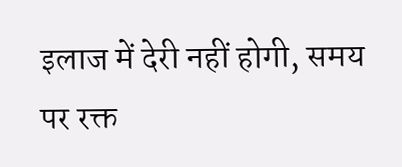इलाज में देरी नहीं होगी, समय पर रक्त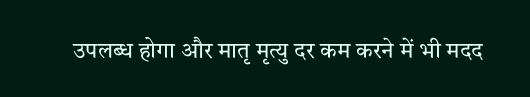उपलब्ध होगा और मातृ मृत्यु दर कम करने में भी मदद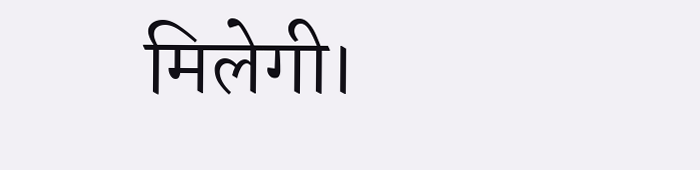मिलेगी।